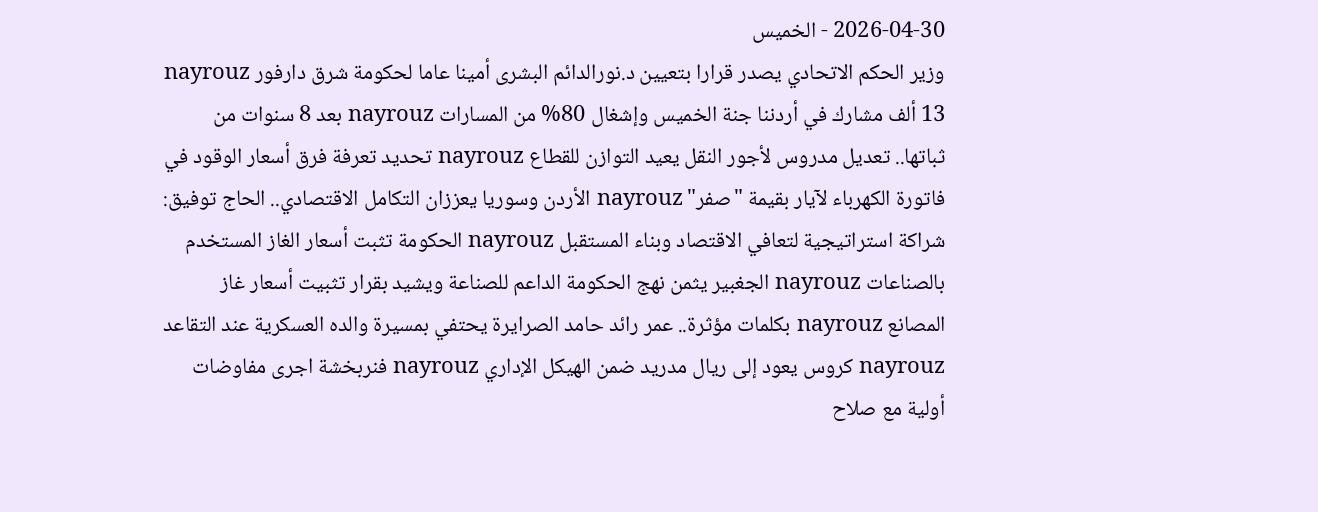2026-04-30 - الخميس
وزير الحكم الاتحادي يصدر قرارا بتعيين د.نورالدائم البشرى أمينا عاما لحكومة شرق دارفور nayrouz 13 ألف مشارك في أردننا جنة الخميس وإشغال 80% من المسارات nayrouz بعد 8 سنوات من ثباتها.. تعديل مدروس لأجور النقل يعيد التوازن للقطاع nayrouz تحديد تعرفة فرق أسعار الوقود في فاتورة الكهرباء لآيار بقيمة "صفر" nayrouz الأردن وسوريا يعززان التكامل الاقتصادي.. الحاج توفيق: شراكة استراتيجية لتعافي الاقتصاد وبناء المستقبل nayrouz الحكومة تثبت أسعار الغاز المستخدم بالصناعات nayrouz الجغبير يثمن نهج الحكومة الداعم للصناعة ويشيد بقرار تثبيت أسعار غاز المصانع nayrouz بكلمات مؤثرة.. عمر رائد حامد الصرايرة يحتفي بمسيرة والده العسكرية عند التقاعد nayrouz كروس يعود إلى ريال مدريد ضمن الهيكل الإداري nayrouz فنربخشة اجرى مفاوضات أولية مع صلاح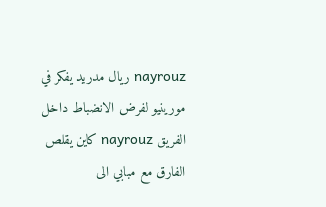nayrouz ريال مدريد يفكر في مورينيو لفرض الانضباط داخل الفريق nayrouz كاين يقلص الفارق مع مبابي الى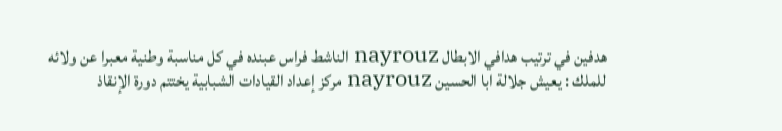هدفين في ترتيب هدافي الابطال nayrouz الناشط فراس عبنده في كل مناسبة وطنية معبرا عن ولائه للملك : يعيش جلالة ابا الحسين nayrouz مركز إعداد القيادات الشبابية يختتم دورة الإنقاذ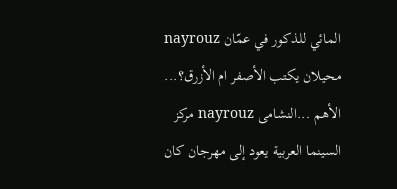المائي للذكور في عمّان nayrouz محيلان يكتب الأصفر ام الأزرق؟... الأهم ...النشامى nayrouz مركز السينما العربية يعود إلى مهرجان كان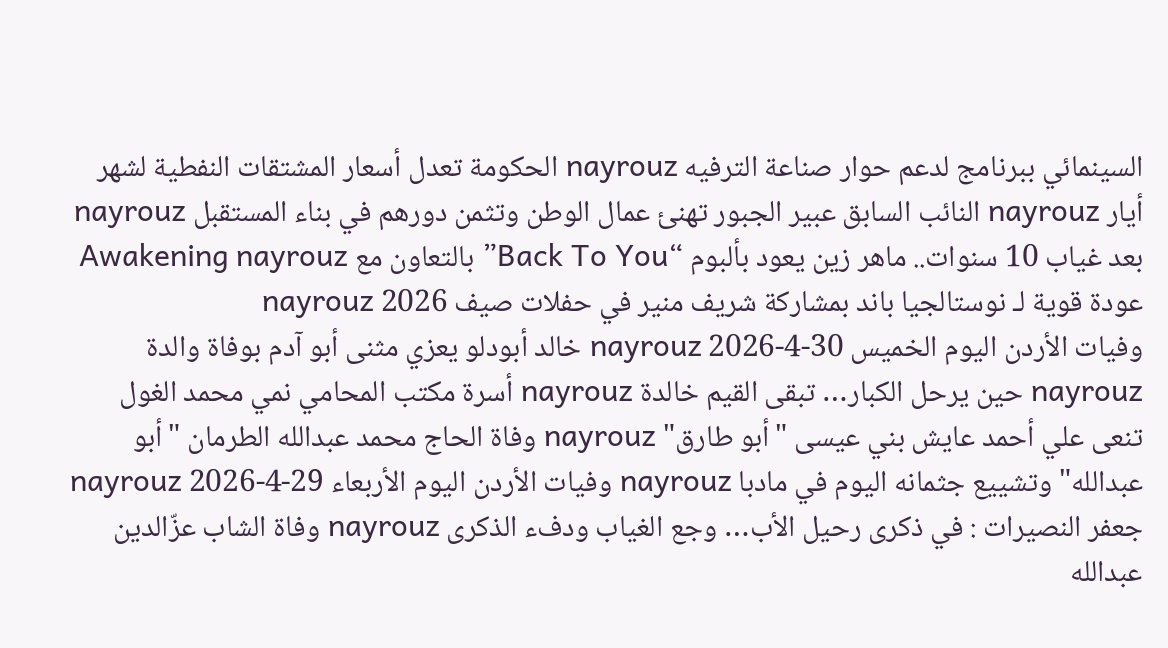السينمائي ببرنامج لدعم حوار صناعة الترفيه nayrouz الحكومة تعدل أسعار المشتقات النفطية لشهر أيار nayrouz النائب السابق عبير الجبور تهنئ عمال الوطن وتثمن دورهم في بناء المستقبل nayrouz بعد غياب 10 سنوات.. ماهر زين يعود بألبوم “Back To You” بالتعاون مع Awakening nayrouz عودة قوية لـ نوستالجيا باند بمشاركة شريف منير في حفلات صيف 2026 nayrouz
وفيات الأردن اليوم الخميس 30-4-2026 nayrouz خالد أبودلو يعزي مثنى أبو آدم بوفاة والدة nayrouz حين يرحل الكبار… تبقى القيم خالدة nayrouz أسرة مكتب المحامي نمي محمد الغول تنعى علي أحمد عايش بني عيسى "أبو طارق" nayrouz وفاة الحاج محمد عبدالله الطرمان "أبو عبدالله" وتشييع جثمانه اليوم في مادبا nayrouz وفيات الأردن اليوم الأربعاء 29-4-2026 nayrouz جعفر النصيرات : في ذكرى رحيل الأب… وجع الغياب ودفء الذكرى nayrouz وفاة الشاب عزّالدين عبدالله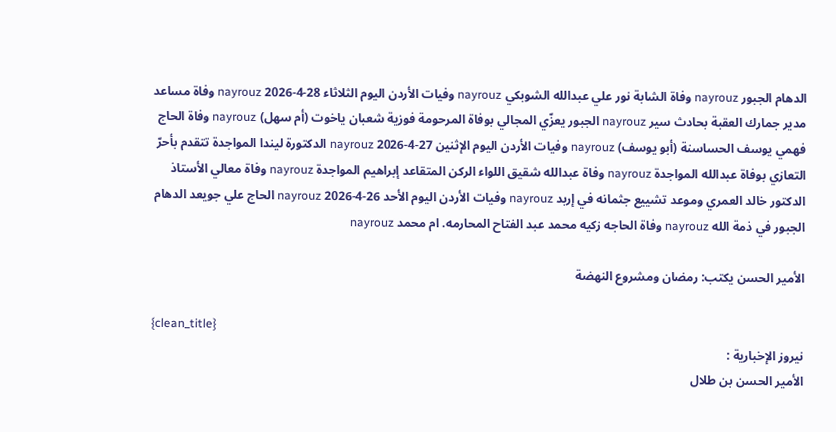الدهام الجبور nayrouz وفاة الشابة نور علي عبدالله الشوبكي nayrouz وفيات الأردن اليوم الثلاثاء 28-4-2026 nayrouz وفاة مساعد مدير جمارك العقبة بحادث سير nayrouz الجبور يعزّي المجالي بوفاة المرحومة فوزية شعبان ياخوت (أم سهل) nayrouz وفاة الحاج فهمي يوسف الحساسنة (أبو يوسف) nayrouz وفيات الأردن اليوم الإثنين 27-4-2026 nayrouz الدكتورة ليندا المواجدة تتقدم بأحرّ التعازي بوفاة عبدالله المواجدة nayrouz وفاة عبدالله شقيق اللواء الركن المتقاعد إبراهيم المواجدة nayrouz وفاة معالي الأستاذ الدكتور خالد العمري وموعد تشييع جثمانه في إربد nayrouz وفيات الأردن اليوم الأحد 26-4-2026 nayrouz الحاج علي جويعد الدهام الجبور في ذمة الله nayrouz وفاة الحاجه زكيه محمد عبد الفتاح المحارمه. ام محمد nayrouz

الأمير الحسن يكتب: رمضان ومشروع النهضة

{clean_title}
نيروز الإخبارية :
الأمير الحسن بن طلال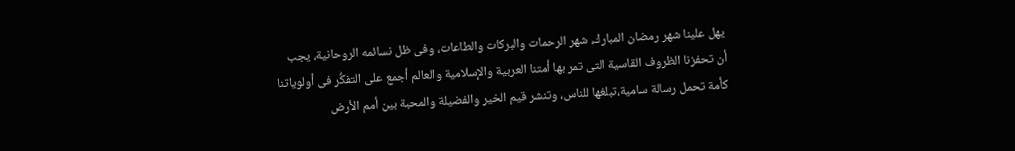يهل علينا شهر رمضان المبارك، شهر الرحمات والبركات والطاعات، وفى ظل نسائمه الروحانية، يجب أن تحفزنا الظروف القاسية التى تمر بها أمتنا العربية والإسلامية والعالم أجمع على التفكُّر فى أولوياتنا كأمة تحمل رسالة سامية،تبلغها للناس، وتنشر قيم الخير والفضيلة والمحبة بين أمم الأرض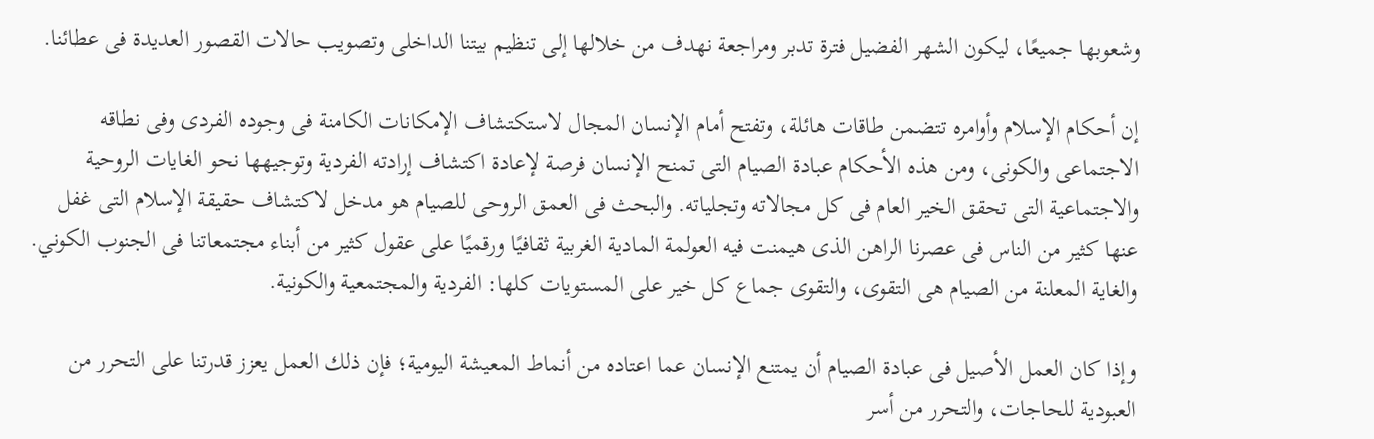وشعوبها جميعًا، ليكون الشهر الفضيل فترة تدبر ومراجعة نهدف من خلالها إلى تنظيم بيتنا الداخلى وتصويب حالات القصور العديدة فى عطائنا.

إن أحكام الإسلام وأوامره تتضمن طاقات هائلة، وتفتح أمام الإنسان المجال لاستكتشاف الإمكانات الكامنة فى وجوده الفردى وفى نطاقه الاجتماعى والكونى، ومن هذه الأحكام عبادة الصيام التى تمنح الإنسان فرصة لإعادة اكتشاف إرادته الفردية وتوجيهها نحو الغايات الروحية والاجتماعية التى تحقق الخير العام فى كل مجالاته وتجلياته. والبحث فى العمق الروحى للصيام هو مدخل لاكتشاف حقيقة الإسلام التى غفل عنها كثير من الناس فى عصرنا الراهن الذى هيمنت فيه العولمة المادية الغربية ثقافيًا ورقميًا على عقول كثير من أبناء مجتمعاتنا فى الجنوب الكوني. والغاية المعلنة من الصيام هى التقوى، والتقوى جماع كل خير على المستويات كلها: الفردية والمجتمعية والكونية.

وإذا كان العمل الأصيل فى عبادة الصيام أن يمتنع الإنسان عما اعتاده من أنماط المعيشة اليومية؛ فإن ذلك العمل يعزز قدرتنا على التحرر من العبودية للحاجات، والتحرر من أسر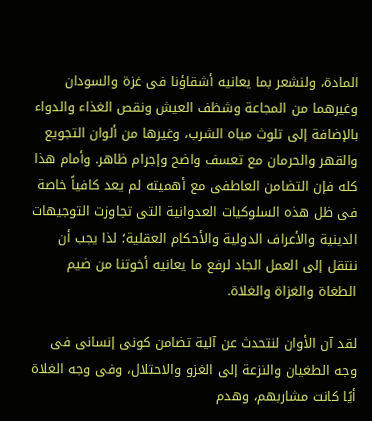المادة، ولنشعر بما يعانيه أشقاؤنا فى غزة والسودان وغيرهما من المجاعة وشظف العيش ونقص الغذاء والدواء بالإضافة إلى تلوث مياه الشرب، وغيرها من ألوان التجويع والقهر والحرمان مع تعسف واضح وإجرام ظاهر. وأمام هذا كله فإن التضامن العاطفى مع أهميته لم يعد كافياً خاصة فى ظل هذه السلوكيات العدوانية التى تجاوزت التوجيهات الدينية والأعراف الدولية والأحكام العقلية؛ لذا يجب أن ننتقل إلى العمل الجاد لرفع ما يعانيه أخوتنا من ضيم الطغاة والغزاة والغلاة.

لقد آن الأوان لنتحدث عن آلية تضامن كونى إنسانى فى وجه الطغيان والنزعة إلى الغزو والاحتلال، وفى وجه الغلاة أيًا كانت مشاربهم، وهدم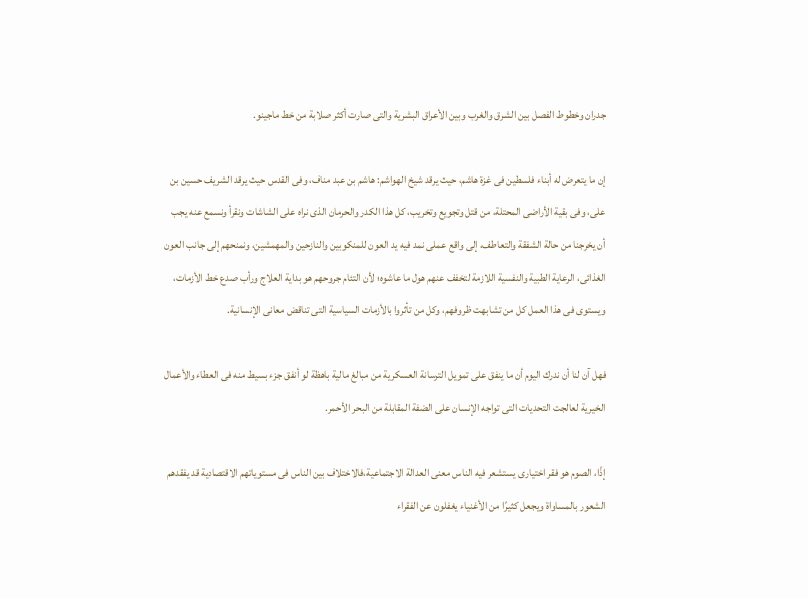جدران وخطوط الفصل بين الشرق والغرب وبين الأعراق البشرية والتى صارت أكثر صلابة من خط ماجينو.

إن ما يتعرض له أبناء فلسطين فى غزة هاشم، حيث يرقد شيخ الهواشم: هاشم بن عبد مناف، وفى القدس حيث يرقد الشريف حسين بن على، وفى بقية الأراضى المحتلة، من قتل وتجويع وتخريب، كل هذا الكدر والحرمان الذى نراه على الشاشات ونقرأ ونسمع عنه يجب أن يخرجنا من حالة الشفقة والتعاطف، إلى واقع عملى نمد فيه يد العون للمنكوبين والنازحين والمهمشين، ونمنحهم إلى جانب العون الغذائى، الرعاية الطبية والنفسية اللازمة لتخفف عنهم هول ما عاشوه؛ لأن التئام جروحهم هو بداية العلاج ورأب صدع خط الأزمات، ويستوى فى هذا العمل كل من تشابهت ظروفهم، وكل من تأثروا بالأزمات السياسية التى تناقض معانى الإنسانية.

فهل آن لنا أن ندرك اليوم أن ما ينفق على تمويل الترسانة العسكرية من مبالغ مالية باهظة لو أنفق جزء بسيط منه فى العطاء والأعمال الخيرية لعالجت التحديات التى تواجه الإنسان على الضفة المقابلة من البحر الأحمر.

إذًا، الصوم هو فقر اختيارى يستشعر فيه الناس معنى العدالة الاجتماعية،فالاختلاف بين الناس فى مستوياتهم الاقتصادية قد يفقدهم الشعور بالمساواة ويجعل كثيرًا من الأغنياء يغفلون عن الفقراء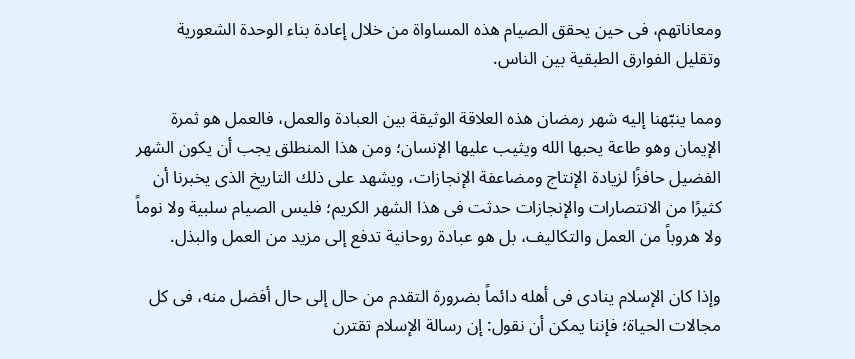ومعاناتهم، فى حين يحقق الصيام هذه المساواة من خلال إعادة بناء الوحدة الشعورية وتقليل الفوارق الطبقية بين الناس.

ومما ينبّهنا إليه شهر رمضان هذه العلاقة الوثيقة بين العبادة والعمل، فالعمل هو ثمرة الإيمان وهو طاعة يحبها الله ويثيب عليها الإنسان؛ ومن هذا المنطلق يجب أن يكون الشهر الفضيل حافزًا لزيادة الإنتاج ومضاعفة الإنجازات، ويشهد على ذلك التاريخ الذى يخبرنا أن كثيرًا من الانتصارات والإنجازات حدثت فى هذا الشهر الكريم؛ فليس الصيام سلبية ولا نوماً ولا هروباً من العمل والتكاليف، بل هو عبادة روحانية تدفع إلى مزيد من العمل والبذل.

وإذا كان الإسلام ينادى فى أهله دائماً بضرورة التقدم من حال إلى حال أفضل منه، فى كل مجالات الحياة؛ فإننا يمكن أن نقول: إن رسالة الإسلام تقترن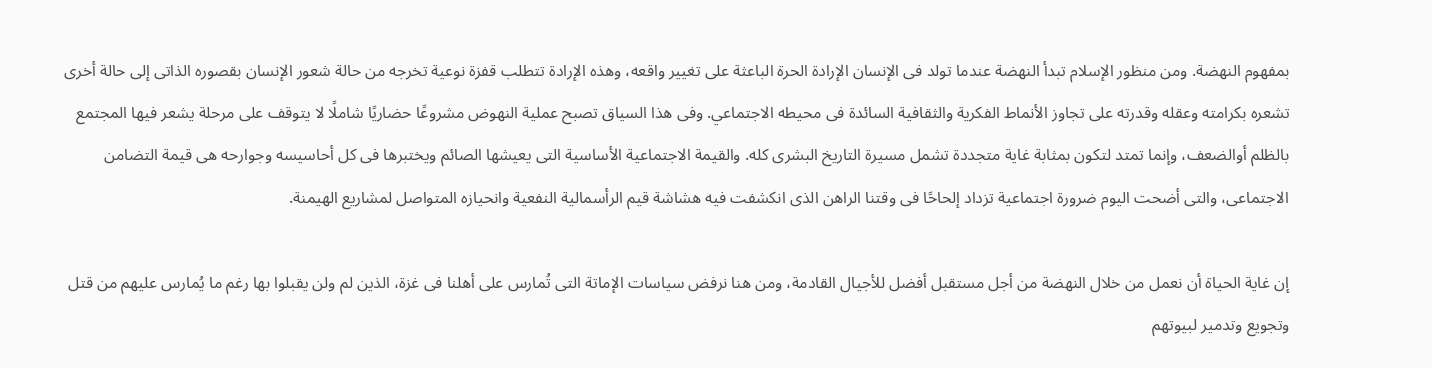بمفهوم النهضة. ومن منظور الإسلام تبدأ النهضة عندما تولد فى الإنسان الإرادة الحرة الباعثة على تغيير واقعه، وهذه الإرادة تتطلب قفزة نوعية تخرجه من حالة شعور الإنسان بقصوره الذاتى إلى حالة أخرى تشعره بكرامته وعقله وقدرته على تجاوز الأنماط الفكرية والثقافية السائدة فى محيطه الاجتماعي. وفى هذا السياق تصبح عملية النهوض مشروعًا حضاريًا شاملًا لا يتوقف على مرحلة يشعر فيها المجتمع بالظلم أوالضعف، وإنما تمتد لتكون بمثابة غاية متجددة تشمل مسيرة التاريخ البشرى كله. والقيمة الاجتماعية الأساسية التى يعيشها الصائم ويختبرها فى كل أحاسيسه وجوارحه هى قيمة التضامن الاجتماعى، والتى أضحت اليوم ضرورة اجتماعية تزداد إلحاحًا فى وقتنا الراهن الذى انكشفت فيه هشاشة قيم الرأسمالية النفعية وانحيازه المتواصل لمشاريع الهيمنة.

إن غاية الحياة أن نعمل من خلال النهضة من أجل مستقبل أفضل للأجيال القادمة، ومن هنا نرفض سياسات الإماتة التى تُمارس على أهلنا فى غزة، الذين لم ولن يقبلوا بها رغم ما يُمارس عليهم من قتل وتجويع وتدمير لبيوتهم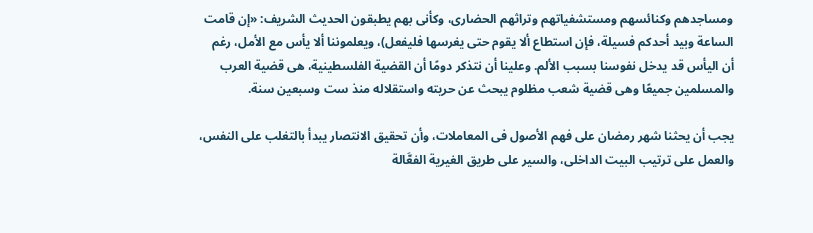ومساجدهم وكنائسهم ومستشفياتهم وتراثهم الحضارى، وكأنى بهم يطبقون الحديث الشريف: «إن قامت الساعة وبيد أحدكم فسيلة، فإن استطاع ألا يقوم حتى يغرسها فليفعل)، ويعلموننا ألا يأس مع الأمل، رغم أن اليأس قد يدخل نفوسنا بسبب الألم. وعلينا أن نتذكر دومًا أن القضية الفلسطينية، هى قضية العرب والمسلمين جميعًا وهى قضية شعب مظلوم يبحث عن حريته واستقلاله منذ ست وسبعين سنة.

يجب أن يحثنا شهر رمضان على فهم الأصول فى المعاملات، وأن تحقيق الانتصار يبدأ بالتغلب على النفس، والعمل على ترتيب البيت الداخلى، والسير على طريق الغيرية الفعَّالة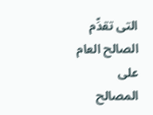التى تقدِّم الصالح العام على المصالح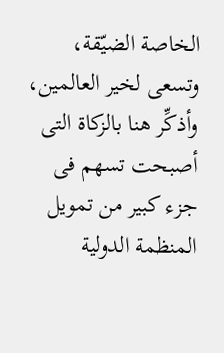الخاصة الضيّقة، وتسعى لخير العالمين، وأذكِّر هنا بالزكاة التى أصبحت تسهم فى جزء كبير من تمويل المنظمة الدولية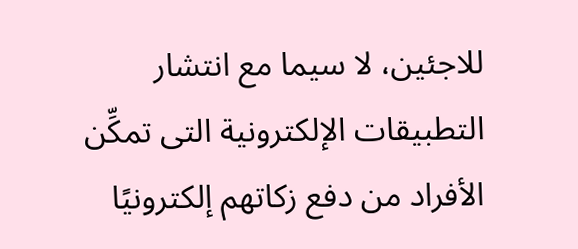للاجئين، لا سيما مع انتشار التطبيقات الإلكترونية التى تمكِّن الأفراد من دفع زكاتهم إلكترونيًا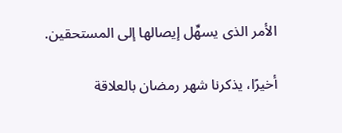الأمر الذى يسهِّل إيصالها إلى المستحقين.

أخيرًا، يذكرنا شهر رمضان بالعلاقة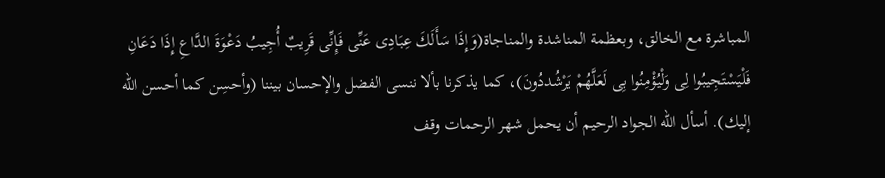المباشرة مع الخالق، وبعظمة المناشدة والمناجاة(وَإِذَا سَأَلَكَ عِبَادِى عَنِّى فَإِنِّى قَرِيبٌ أُجِيبُ دَعْوَةَ الدَّاعِ إِذَا دَعَانِ فَلْيَسْتَجِيبُوا لِى وَلْيُؤْمِنُوا بِى لَعَلَّهُمْ يَرْشُددُونَ)، كما يذكرنا بألا ننسى الفضل والإحسان بيننا (وأحسِن كما أحسن الله إليك). أسأل الله الجواد الرحيم أن يحمل شهر الرحمات وقف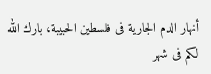أنهار الدم الجارية فى فلسطين الحبيبة، بارك الله لكم فى شهر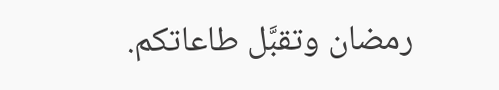رمضان وتقبَّل طاعاتكم.